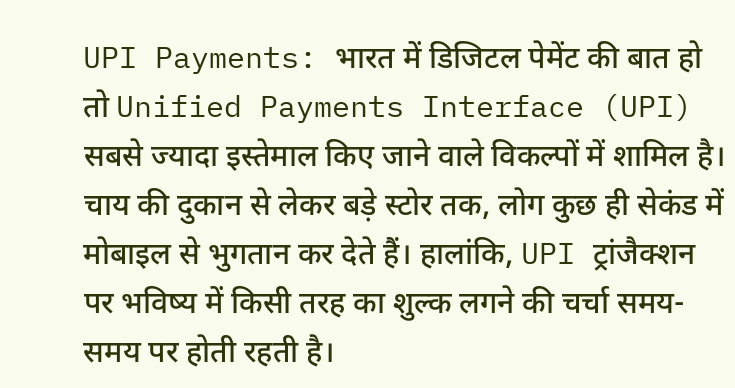UPI Payments: भारत में डिजिटल पेमेंट की बात हो तो Unified Payments Interface (UPI) सबसे ज्यादा इस्तेमाल किए जाने वाले विकल्पों में शामिल है। चाय की दुकान से लेकर बड़े स्टोर तक, लोग कुछ ही सेकंड में मोबाइल से भुगतान कर देते हैं। हालांकि, UPI ट्रांजैक्शन पर भविष्य में किसी तरह का शुल्क लगने की चर्चा समय-समय पर होती रहती है।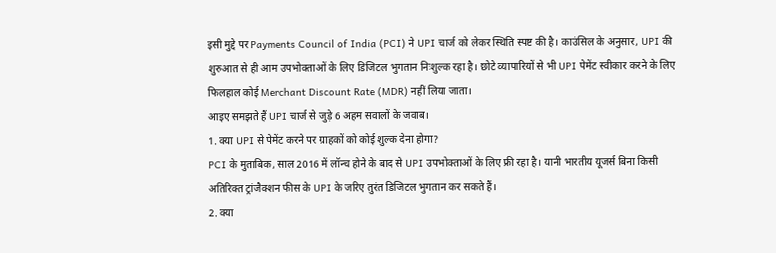इसी मुद्दे पर Payments Council of India (PCI) ने UPI चार्ज को लेकर स्थिति स्पष्ट की है। काउंसिल के अनुसार, UPI की शुरुआत से ही आम उपभोक्ताओं के लिए डिजिटल भुगतान निःशुल्क रहा है। छोटे व्यापारियों से भी UPI पेमेंट स्वीकार करने के लिए फिलहाल कोई Merchant Discount Rate (MDR) नहीं लिया जाता।
आइए समझते हैं UPI चार्ज से जुड़े 6 अहम सवालों के जवाब।
1. क्या UPI से पेमेंट करने पर ग्राहकों को कोई शुल्क देना होगा?
PCI के मुताबिक, साल 2016 में लॉन्च होने के बाद से UPI उपभोक्ताओं के लिए फ्री रहा है। यानी भारतीय यूजर्स बिना किसी अतिरिक्त ट्रांजैक्शन फीस के UPI के जरिए तुरंत डिजिटल भुगतान कर सकते हैं।
2. क्या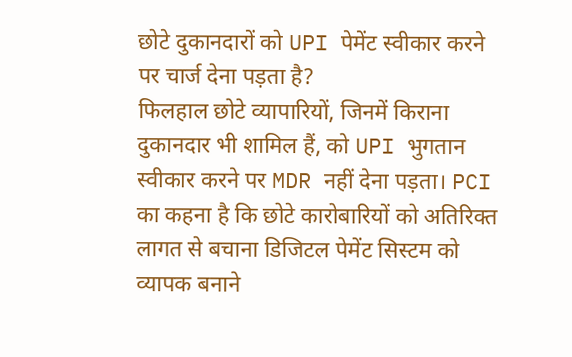छोटे दुकानदारों को UPI पेमेंट स्वीकार करने पर चार्ज देना पड़ता है?
फिलहाल छोटे व्यापारियों, जिनमें किराना दुकानदार भी शामिल हैं, को UPI भुगतान स्वीकार करने पर MDR नहीं देना पड़ता। PCI का कहना है कि छोटे कारोबारियों को अतिरिक्त लागत से बचाना डिजिटल पेमेंट सिस्टम को व्यापक बनाने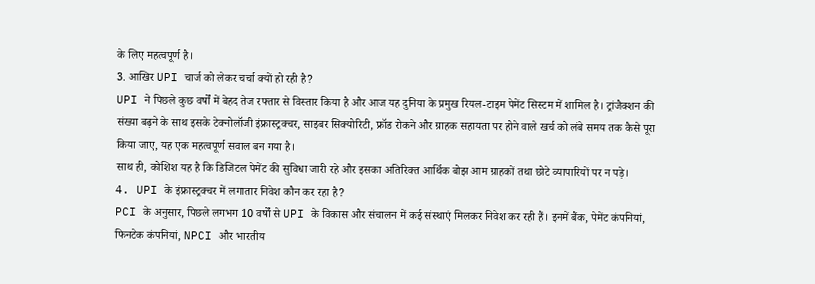के लिए महत्वपूर्ण है।
3. आखिर UPI चार्ज को लेकर चर्चा क्यों हो रही है?
UPI ने पिछले कुछ वर्षों में बेहद तेज रफ्तार से विस्तार किया है और आज यह दुनिया के प्रमुख रियल-टाइम पेमेंट सिस्टम में शामिल है। ट्रांजैक्शन की संख्या बढ़ने के साथ इसके टेक्नोलॉजी इंफ्रास्ट्रक्चर, साइबर सिक्योरिटी, फ्रॉड रोकने और ग्राहक सहायता पर होने वाले खर्च को लंबे समय तक कैसे पूरा किया जाए, यह एक महत्वपूर्ण सवाल बन गया है।
साथ ही, कोशिश यह है कि डिजिटल पेमेंट की सुविधा जारी रहे और इसका अतिरिक्त आर्थिक बोझ आम ग्राहकों तथा छोटे व्यापारियों पर न पड़े।
4. UPI के इंफ्रास्ट्रक्चर में लगातार निवेश कौन कर रहा है?
PCI के अनुसार, पिछले लगभग 10 वर्षों से UPI के विकास और संचालन में कई संस्थाएं मिलकर निवेश कर रही हैं। इनमें बैंक, पेमेंट कंपनियां, फिनटेक कंपनियां, NPCI और भारतीय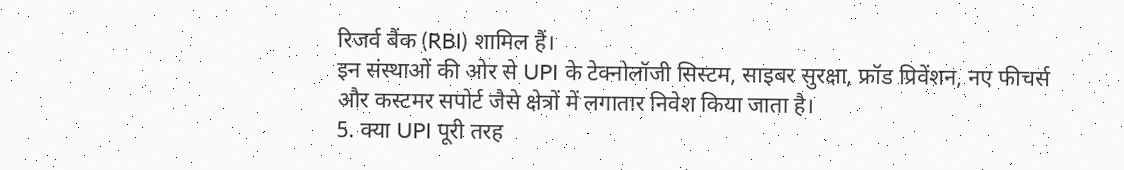रिजर्व बैंक (RBI) शामिल हैं।
इन संस्थाओं की ओर से UPI के टेक्नोलॉजी सिस्टम, साइबर सुरक्षा, फ्रॉड प्रिवेंशन, नए फीचर्स और कस्टमर सपोर्ट जैसे क्षेत्रों में लगातार निवेश किया जाता है।
5. क्या UPI पूरी तरह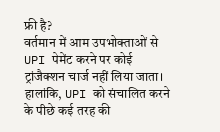फ्री है?
वर्तमान में आम उपभोक्ताओं से UPI पेमेंट करने पर कोई ट्रांजैक्शन चार्ज नहीं लिया जाता। हालांकि, UPI को संचालित करने के पीछे कई तरह की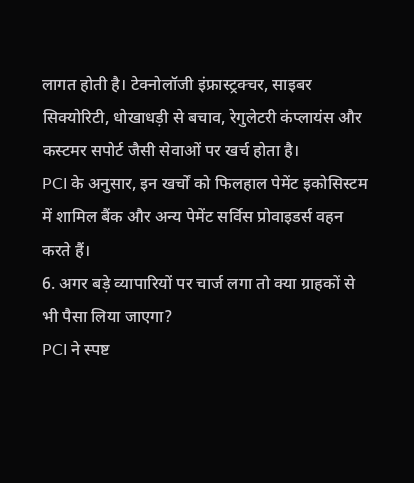लागत होती है। टेक्नोलॉजी इंफ्रास्ट्रक्चर, साइबर सिक्योरिटी, धोखाधड़ी से बचाव, रेगुलेटरी कंप्लायंस और कस्टमर सपोर्ट जैसी सेवाओं पर खर्च होता है।
PCI के अनुसार, इन खर्चों को फिलहाल पेमेंट इकोसिस्टम में शामिल बैंक और अन्य पेमेंट सर्विस प्रोवाइडर्स वहन करते हैं।
6. अगर बड़े व्यापारियों पर चार्ज लगा तो क्या ग्राहकों से भी पैसा लिया जाएगा?
PCI ने स्पष्ट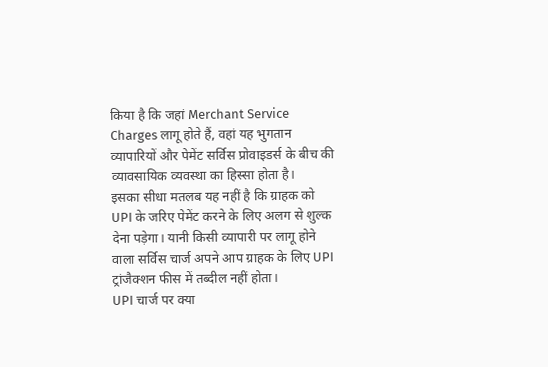किया है कि जहां Merchant Service Charges लागू होते हैं, वहां यह भुगतान व्यापारियों और पेमेंट सर्विस प्रोवाइडर्स के बीच की व्यावसायिक व्यवस्था का हिस्सा होता है।
इसका सीधा मतलब यह नहीं है कि ग्राहक को UPI के जरिए पेमेंट करने के लिए अलग से शुल्क देना पड़ेगा। यानी किसी व्यापारी पर लागू होने वाला सर्विस चार्ज अपने आप ग्राहक के लिए UPI ट्रांजैक्शन फीस में तब्दील नहीं होता।
UPI चार्ज पर क्या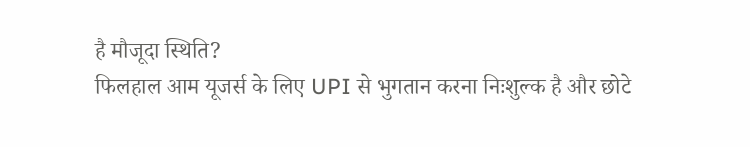है मौजूदा स्थिति?
फिलहाल आम यूजर्स के लिए UPI से भुगतान करना निःशुल्क है और छोटे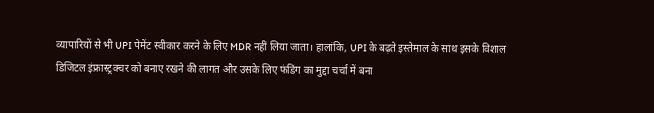व्यापारियों से भी UPI पेमेंट स्वीकार करने के लिए MDR नहीं लिया जाता। हालांकि, UPI के बढ़ते इस्तेमाल के साथ इसके विशाल डिजिटल इंफ्रास्ट्रक्चर को बनाए रखने की लागत और उसके लिए फंडिंग का मुद्दा चर्चा में बना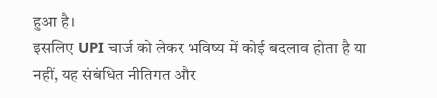हुआ है।
इसलिए UPI चार्ज को लेकर भविष्य में कोई बदलाव होता है या नहीं, यह संबंधित नीतिगत और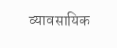व्यावसायिक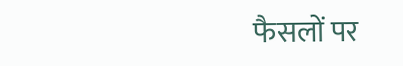फैसलों पर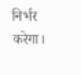निर्भर करेगा।